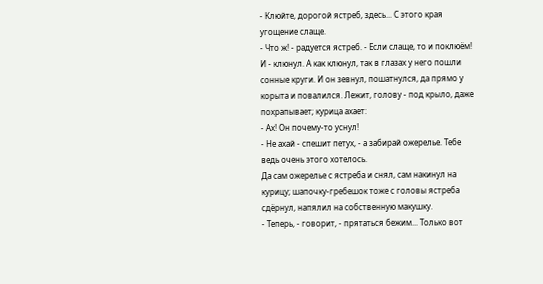- Клюйте, дорогой ястреб, здесь... С этого края угощение слаще.
- Что ж! - радуется ястреб. - Если слаще, то и поклюём!
И - клюнул. А как клюнул, так в глазах у него пошли сонные круги. И он зевнул, пошатнулся, да прямо у корыта и повалился. Лежит, голову - под крыло, даже похрапывает; курица ахает:
- Ах! Он почему-то уснул!
- Не ахай - спешит петух, - а забирай ожерелье. Тебе ведь очень этого хотелось.
Да сам ожерелье с ястреба и снял, сам накинул на курицу; шапочку-гребешок тоже с головы ястреба сдёрнул, напялил на собственную макушку.
- Теперь, - говорит, - прятаться бежим... Только вот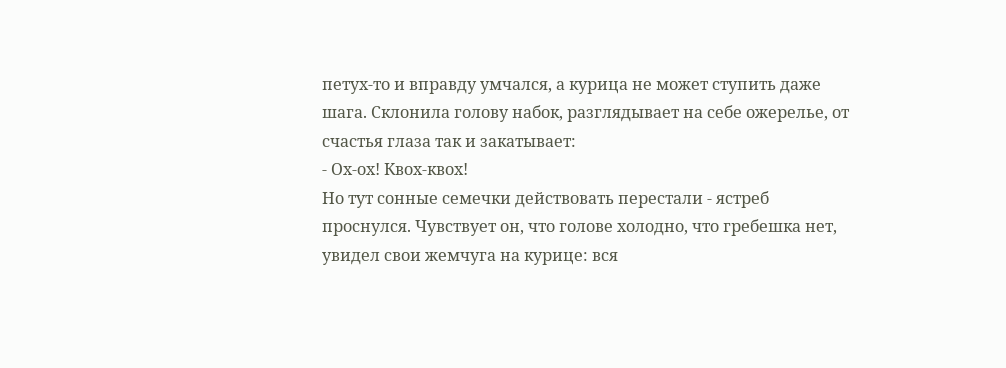петух-то и вправду умчался, а курица не может ступить даже шага. Склонила голову набок, разглядывает на себе ожерелье, от счастья глаза так и закатывает:
- Ох-ох! Квох-квох!
Но тут сонные семечки действовать перестали - ястреб проснулся. Чувствует он, что голове холодно, что гребешка нет, увидел свои жемчуга на курице: вся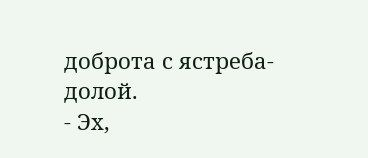доброта с ястреба-долой.
- Эх,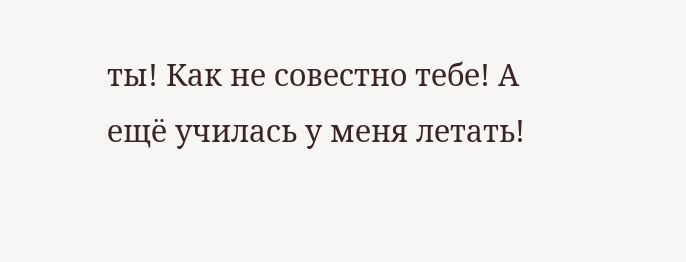ты! Как не совестно тебе! А ещё училась у меня летать!